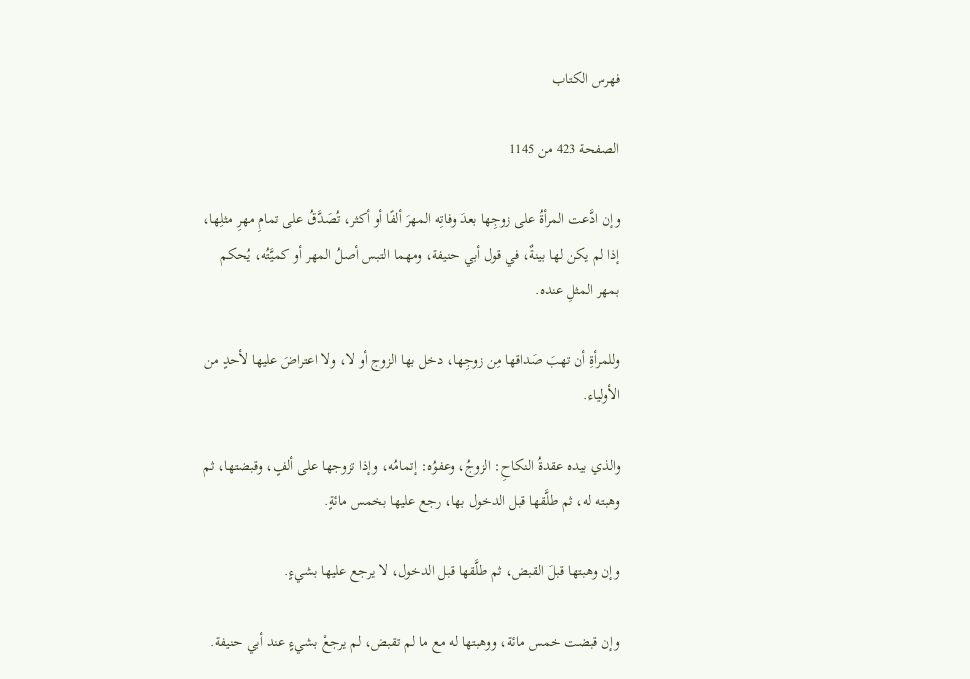فهرس الكتاب

الصفحة 423 من 1145

وإن ادَّعت المرأةُ على زوجِها بعدَ وفاتِه المهرَ ألفًا أو أكثر، تُصَدَّقُ على تمامِ مهرِ مثلِها، إذا لم يكن لها بينةٌ، في قول أبي حنيفة، ومهما التبس أصلُ المهر أو كميَّتُه، يُحكم بمهر المثلِ عنده.

وللمرأةِ أن تهبَ صَداقها مِن زوجِها، دخل بها الزوج أو لا، ولا اعتراضَ عليها لأحدٍ من الأولياء.

والذي بيده عقدةُ النكاحِ: الزوجُ، وعفوُه: إتمامُه، وإذا تزوجها على ألفٍ، وقبضتها، ثم وهبته له، ثم طلَّقها قبل الدخول بها، رجع عليها بخمس مائةٍ.

وإن وهبتها قبلَ القبض، ثم طلَّقها قبل الدخول، لا يرجع عليها بشيءٍ.

وإن قبضت خمس مائة، ووهبتها له مع ما لم تقبض، لم يرجعْ بشيءٍ عند أبي حنيفة.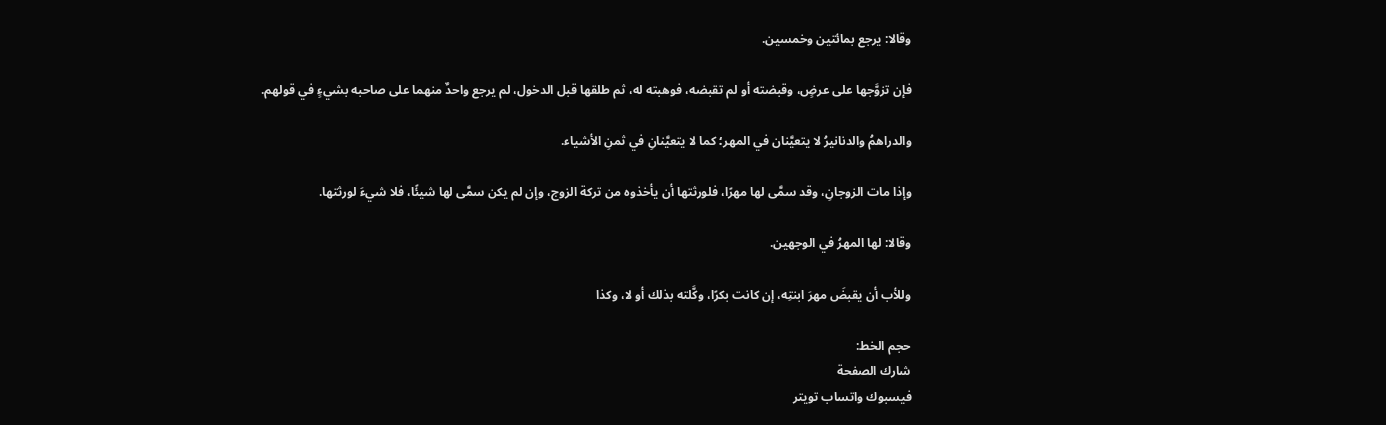وقالا: يرجع بمائتين وخمسين.

فإن تزوَّجها على عرضٍ، وقبضته أو لم تقبضه، فوهبته له، ثم طلقها قبل الدخول، لم يرجع واحدٌ منهما على صاحبه بشيءٍ في قولهم.

والدراهمُ والدنانيرُ لا يتعيَّنان في المهر؛ كما لا يتعيَّنانِ في ثمنِ الأشياء.

وإذا مات الزوجانِ، وقد سمَّى لها مهرًا، فلورثتها أن يأخذوه من تركة الزوج، وإن لم يكن سمَّى لها شيئًا، فلا شيءَ لورثتها.

وقالا: لها المهرُ في الوجهين.

وللأب أن يقبضَ مهرَ ابنتِه، إن كانت بكرًا، وكَّلته بذلك أو لا، وكذا

حجم الخط:
شارك الصفحة
فيسبوك واتساب تويتر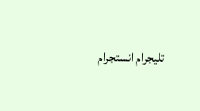تليجرام انستجرام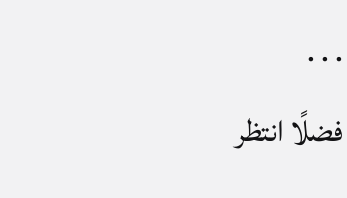. . .
فضلًا انتظر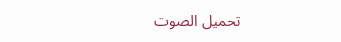تحميل الصوت